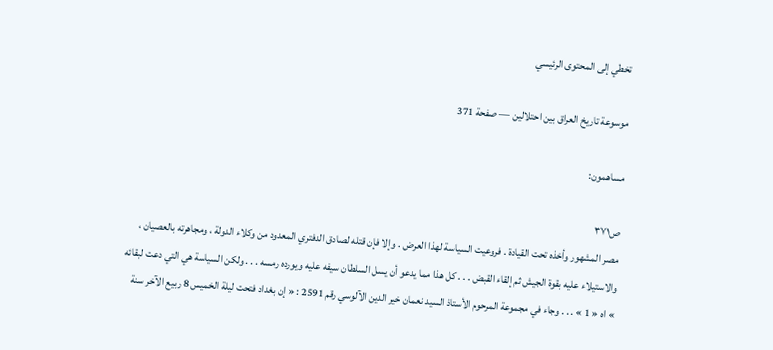تخطي إلى المحتوى الرئيسي

موسوعة تاريخ العراق بين احتلالين — صفحة 371

مساهمون:

ص٣٧١
مصر المشهور وأخذه تحت القيادة . فروعيت السياسة لهذا العرض . وإلا فإن قتله لصادق الدفتري المعدود من وكلاء الدولة ، ومجاهرته بالعصيان ، والاستيلاء عليه بقوة الجيش ثم إلقاء القبض . . . كل هذا مما يدعو أن يسل السلطان سيفه عليه ويورده رمسه . . . ولكن السياسة هي التي دعت لبقائه » اه « 1 » . . . وجاء في مجموعة المرحوم الأستاذ السيد نعمان خير الدين الآلوسي رقم 2591 : « إن بغداد فتحت ليلة الخميس 8 ربيع الآخر سنة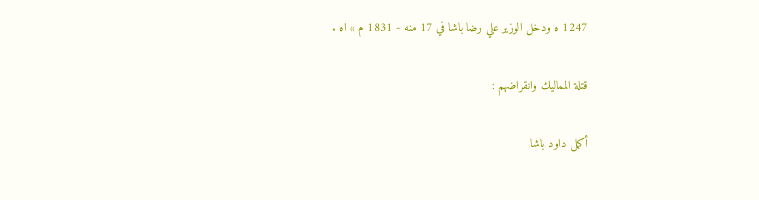1247 ه ودخل الوزير علي رضا باشا في 17 منه - 1831 م » اه .

قتلة المماليك وانقراضهم :

أكمل داود باشا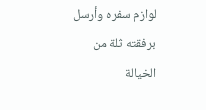لوازم سفره وأرسل برفقته ثلة من الخيالة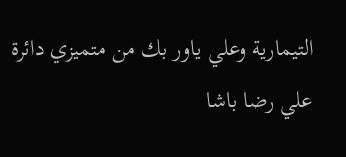التيمارية وعلي ياور بك من متميزي دائرة علي رضا باشا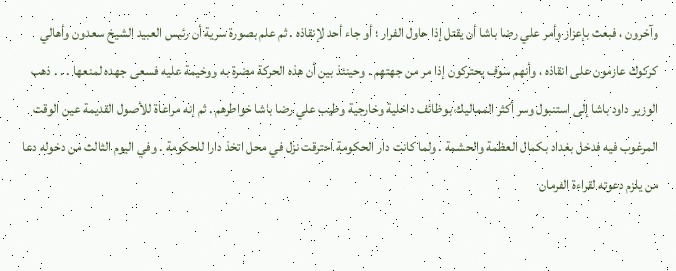وآخرون ، فبعث بإعزاز وأمر علي رضا باشا أن يقتل إذا حاول الفرار ؛ أو جاء أحد لإنقاذه . ثم علم بصورة سرية أن رئيس العبيد الشيخ سعدون وأهالي كركوك عازمون على انقاذه ، وأنهم سوف يحتركون إذا مر من جهتهم . وحينئذ بين أن هذه الحركة مضرة به ووخيمة عليه فسعى جهده لمنعها . . . ذهب الوزير داود باشا إلى استنبول وسر أكثر المماليك بوظائف داخلية وخارجية وطيب علي رضا باشا خواطرهم . ثم إنه مراعاة للأصول القديمة عين الوقت المرغوب فيه فدخل بغداد بكمال العظمة والحشمة . ولما كانت دار الحكومة احترقت نزل في محل اتخذ دارا للحكومة . وفي اليوم الثالث من دخوله دعا من يلزم دعوته لقراءة الفرمان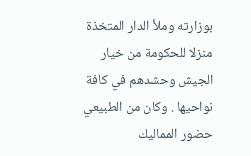بوزارته وملأ الدار المتخذة منزلا للحكومة من خيار الجيش وحشدهم في كافة نواحيها . وكان من الطبيعي حضور المماليك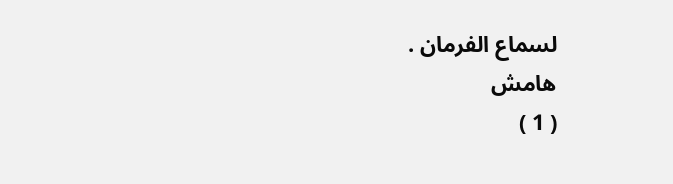لسماع الفرمان .
هامش
( 1 )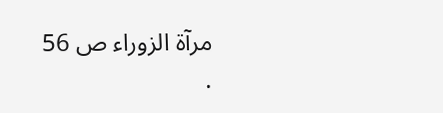مرآة الزوراء ص 56 .